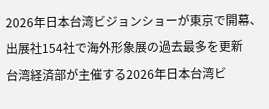2026年日本台湾ビジョンショーが東京で開幕、出展社154社で海外形象展の過去最多を更新
台湾経済部が主催する2026年日本台湾ビ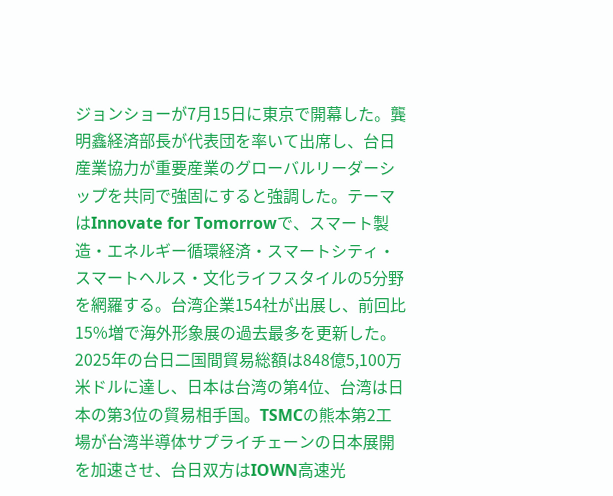ジョンショーが7月15日に東京で開幕した。龔明鑫経済部長が代表団を率いて出席し、台日産業協力が重要産業のグローバルリーダーシップを共同で強固にすると強調した。テーマはInnovate for Tomorrowで、スマート製造・エネルギー循環経済・スマートシティ・スマートヘルス・文化ライフスタイルの5分野を網羅する。台湾企業154社が出展し、前回比15%増で海外形象展の過去最多を更新した。2025年の台日二国間貿易総額は848億5,100万米ドルに達し、日本は台湾の第4位、台湾は日本の第3位の貿易相手国。TSMCの熊本第2工場が台湾半導体サプライチェーンの日本展開を加速させ、台日双方はIOWN高速光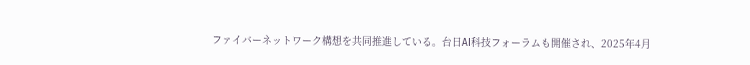ファイバーネットワーク構想を共同推進している。台日AI科技フォーラムも開催され、2025年4月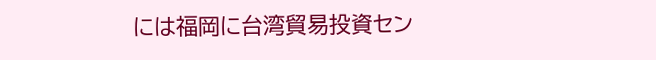には福岡に台湾貿易投資セン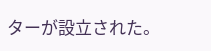ターが設立された。